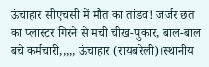ऊंचाहार सीएचसी में मौत का तांडव! जर्जर छत का प्लास्टर गिरने से मची चीख-पुकार, बाल-बाल बचे कर्मचारी,,,,, ऊंचाहार (रायबरेली)।स्थानीय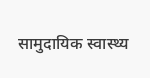सामुदायिक स्वास्थ्य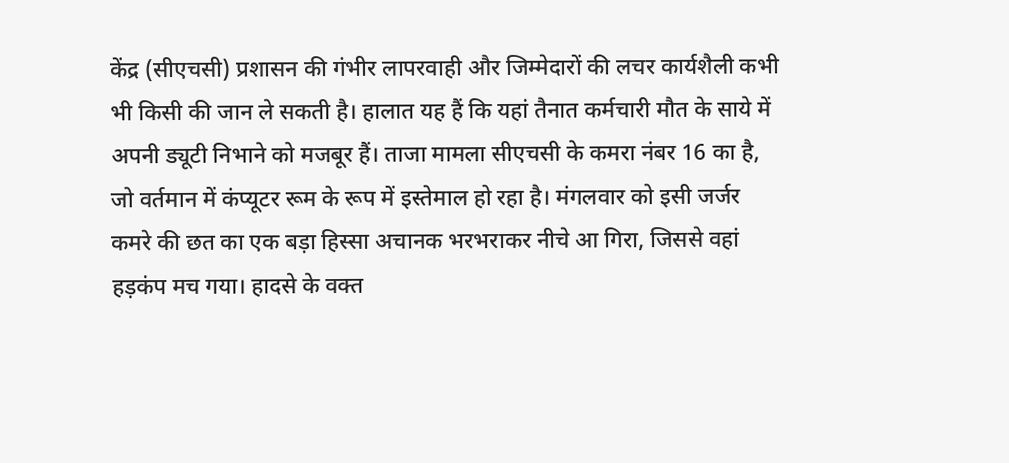केंद्र (सीएचसी) प्रशासन की गंभीर लापरवाही और जिम्मेदारों की लचर कार्यशैली कभी भी किसी की जान ले सकती है। हालात यह हैं कि यहां तैनात कर्मचारी मौत के साये में अपनी ड्यूटी निभाने को मजबूर हैं। ताजा मामला सीएचसी के कमरा नंबर 16 का है, जो वर्तमान में कंप्यूटर रूम के रूप में इस्तेमाल हो रहा है। मंगलवार को इसी जर्जर कमरे की छत का एक बड़ा हिस्सा अचानक भरभराकर नीचे आ गिरा, जिससे वहां हड़कंप मच गया। हादसे के वक्त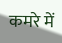कमरे में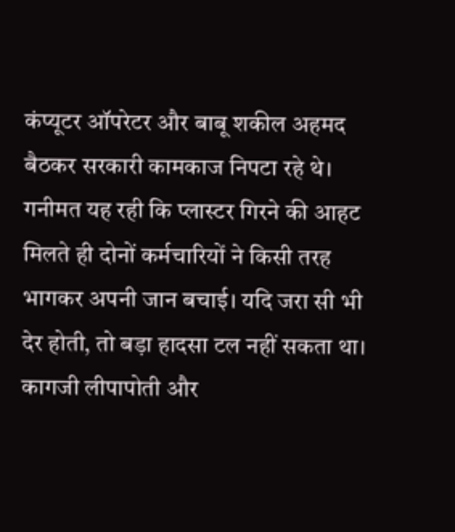कंप्यूटर ऑपरेटर और बाबू शकील अहमद बैठकर सरकारी कामकाज निपटा रहे थे। गनीमत यह रही कि प्लास्टर गिरने की आहट मिलते ही दोनों कर्मचारियों ने किसी तरह भागकर अपनी जान बचाई। यदि जरा सी भी देर होती, तो बड़ा हादसा टल नहीं सकता था। कागजी लीपापोती और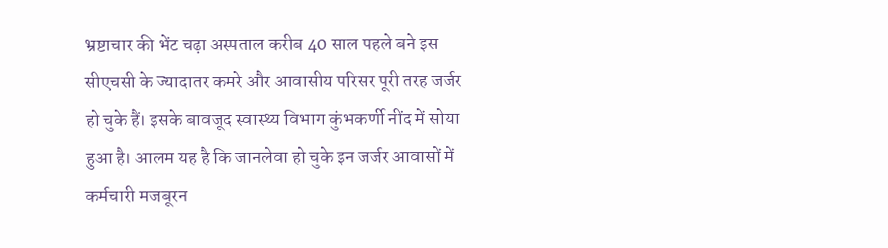भ्रष्टाचार की भेंट चढ़ा अस्पताल करीब 40 साल पहले बने इस सीएचसी के ज्यादातर कमरे और आवासीय परिसर पूरी तरह जर्जर हो चुके हैं। इसके बावजूद स्वास्थ्य विभाग कुंभकर्णी नींद में सोया हुआ है। आलम यह है कि जानलेवा हो चुके इन जर्जर आवासों में कर्मचारी मजबूरन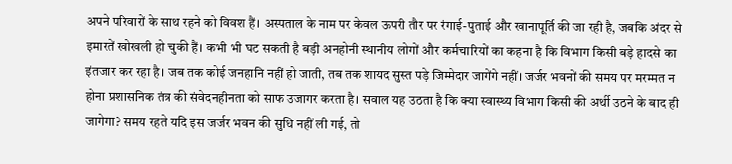अपने परिवारों के साथ रहने को विवश हैं। अस्पताल के नाम पर केवल ऊपरी तौर पर रंगाई-पुताई और खानापूर्ति की जा रही है, जबकि अंदर से इमारतें खोखली हो चुकी हैं। कभी भी घट सकती है बड़ी अनहोनी स्थानीय लोगों और कर्मचारियों का कहना है कि विभाग किसी बड़े हादसे का इंतजार कर रहा है। जब तक कोई जनहानि नहीं हो जाती, तब तक शायद सुस्त पड़े जिम्मेदार जागेंगे नहीं। जर्जर भवनों की समय पर मरम्मत न होना प्रशासनिक तंत्र की संवेदनहीनता को साफ उजागर करता है। सवाल यह उठता है कि क्या स्वास्थ्य विभाग किसी की अर्थी उठने के बाद ही जागेगा? समय रहते यदि इस जर्जर भवन की सुधि नहीं ली गई, तो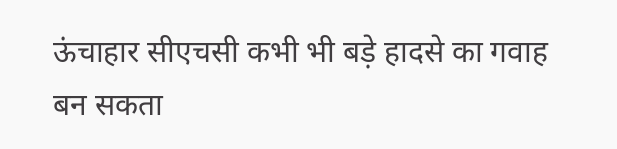ऊंचाहार सीएचसी कभी भी बड़े हादसे का गवाह बन सकता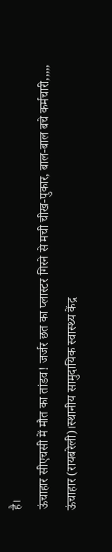है।
ऊंचाहार सीएचसी में मौत का तांडव! जर्जर छत का प्लास्टर गिरने से मची चीख-पुकार, बाल-बाल बचे कर्मचारी,,,,, ऊंचाहार (रायबरेली)।स्थानीय सामुदायिक स्वास्थ्य केंद्र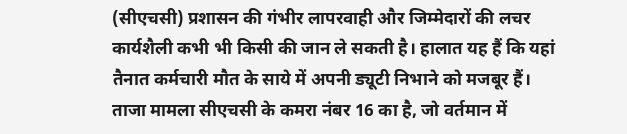(सीएचसी) प्रशासन की गंभीर लापरवाही और जिम्मेदारों की लचर कार्यशैली कभी भी किसी की जान ले सकती है। हालात यह हैं कि यहां तैनात कर्मचारी मौत के साये में अपनी ड्यूटी निभाने को मजबूर हैं। ताजा मामला सीएचसी के कमरा नंबर 16 का है, जो वर्तमान में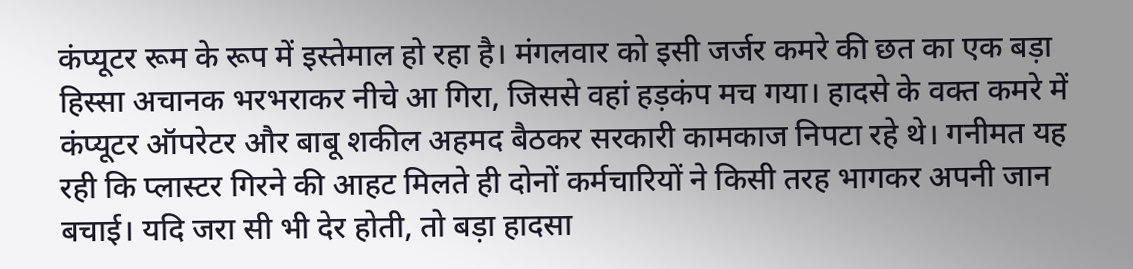कंप्यूटर रूम के रूप में इस्तेमाल हो रहा है। मंगलवार को इसी जर्जर कमरे की छत का एक बड़ा हिस्सा अचानक भरभराकर नीचे आ गिरा, जिससे वहां हड़कंप मच गया। हादसे के वक्त कमरे में कंप्यूटर ऑपरेटर और बाबू शकील अहमद बैठकर सरकारी कामकाज निपटा रहे थे। गनीमत यह रही कि प्लास्टर गिरने की आहट मिलते ही दोनों कर्मचारियों ने किसी तरह भागकर अपनी जान बचाई। यदि जरा सी भी देर होती, तो बड़ा हादसा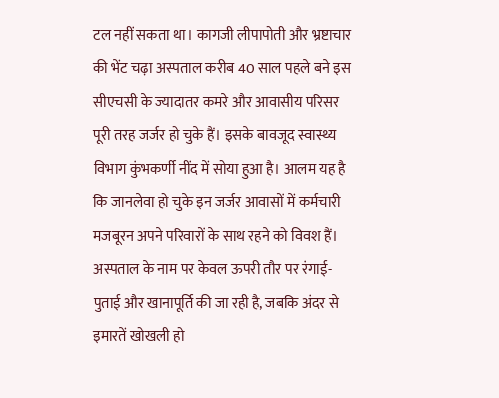टल नहीं सकता था। कागजी लीपापोती और भ्रष्टाचार की भेंट चढ़ा अस्पताल करीब 40 साल पहले बने इस सीएचसी के ज्यादातर कमरे और आवासीय परिसर पूरी तरह जर्जर हो चुके हैं। इसके बावजूद स्वास्थ्य विभाग कुंभकर्णी नींद में सोया हुआ है। आलम यह है कि जानलेवा हो चुके इन जर्जर आवासों में कर्मचारी मजबूरन अपने परिवारों के साथ रहने को विवश हैं। अस्पताल के नाम पर केवल ऊपरी तौर पर रंगाई-पुताई और खानापूर्ति की जा रही है, जबकि अंदर से इमारतें खोखली हो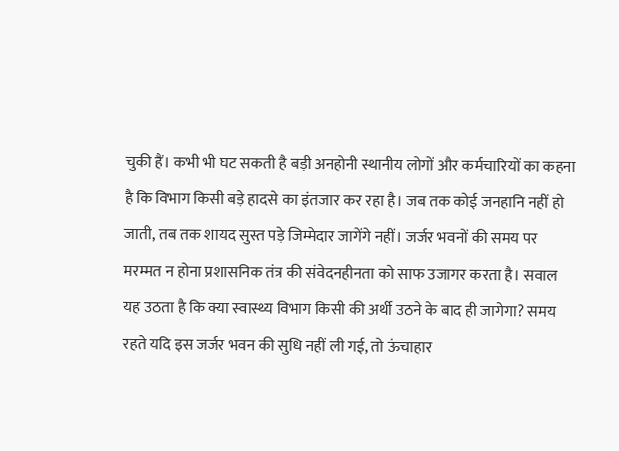चुकी हैं। कभी भी घट सकती है बड़ी अनहोनी स्थानीय लोगों और कर्मचारियों का कहना है कि विभाग किसी बड़े हादसे का इंतजार कर रहा है। जब तक कोई जनहानि नहीं हो जाती, तब तक शायद सुस्त पड़े जिम्मेदार जागेंगे नहीं। जर्जर भवनों की समय पर मरम्मत न होना प्रशासनिक तंत्र की संवेदनहीनता को साफ उजागर करता है। सवाल यह उठता है कि क्या स्वास्थ्य विभाग किसी की अर्थी उठने के बाद ही जागेगा? समय रहते यदि इस जर्जर भवन की सुधि नहीं ली गई, तो ऊंचाहार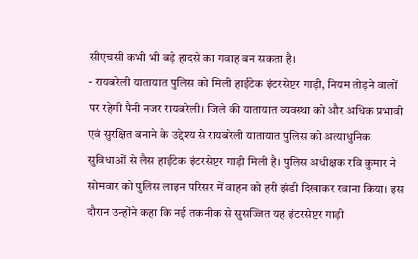सीएचसी कभी भी बड़े हादसे का गवाह बन सकता है।
- रायबरेली यातायात पुलिस को मिली हाईटेक इंटरसेप्टर गाड़ी, नियम तोड़ने वालों पर रहेगी पैनी नजर रायबरेली। जिले की यातायात व्यवस्था को और अधिक प्रभावी एवं सुरक्षित बनाने के उद्देश्य से रायबरेली यातायात पुलिस को अत्याधुनिक सुविधाओं से लैस हाईटेक इंटरसेप्टर गाड़ी मिली है। पुलिस अधीक्षक रवि कुमार ने सोमवार को पुलिस लाइन परिसर में वाहन को हरी झंडी दिखाकर रवाना किया। इस दौरान उन्होंने कहा कि नई तकनीक से सुसज्जित यह इंटरसेप्टर गाड़ी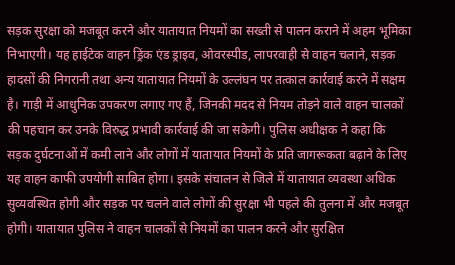सड़क सुरक्षा को मजबूत करने और यातायात नियमों का सख्ती से पालन कराने में अहम भूमिका निभाएगी। यह हाईटेक वाहन ड्रिंक एंड ड्राइव, ओवरस्पीड, लापरवाही से वाहन चलाने, सड़क हादसों की निगरानी तथा अन्य यातायात नियमों के उल्लंघन पर तत्काल कार्रवाई करने में सक्षम है। गाड़ी में आधुनिक उपकरण लगाए गए हैं, जिनकी मदद से नियम तोड़ने वाले वाहन चालकों की पहचान कर उनके विरुद्ध प्रभावी कार्रवाई की जा सकेगी। पुलिस अधीक्षक ने कहा कि सड़क दुर्घटनाओं में कमी लाने और लोगों में यातायात नियमों के प्रति जागरूकता बढ़ाने के लिए यह वाहन काफी उपयोगी साबित होगा। इसके संचालन से जिले में यातायात व्यवस्था अधिक सुव्यवस्थित होगी और सड़क पर चलने वाले लोगों की सुरक्षा भी पहले की तुलना में और मजबूत होगी। यातायात पुलिस ने वाहन चालकों से नियमों का पालन करने और सुरक्षित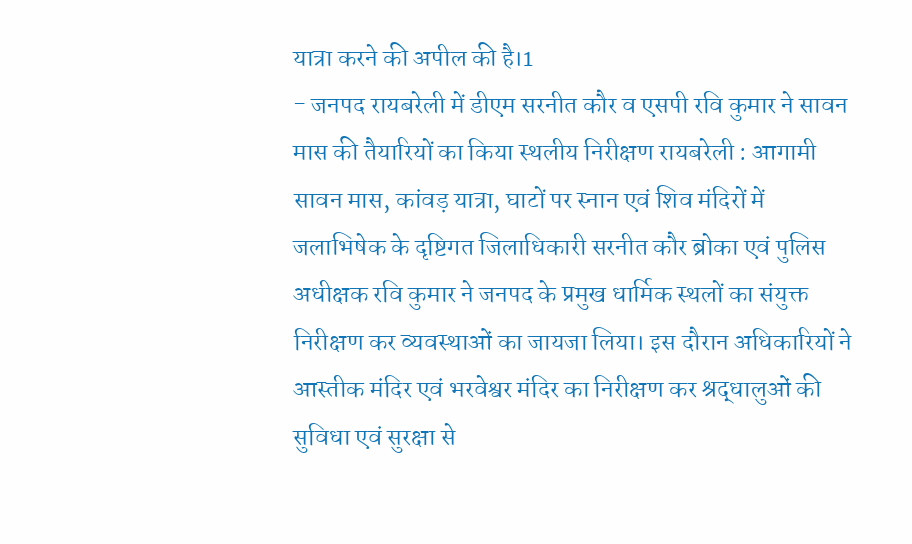यात्रा करने की अपील की है।1
- जनपद रायबरेली में डीएम सरनीत कौर व एसपी रवि कुमार ने सावन मास की तैयारियों का किया स्थलीय निरीक्षण रायबरेली : आगामी सावन मास, कांवड़ यात्रा, घाटों पर स्नान एवं शिव मंदिरों में जलाभिषेक के दृष्टिगत जिलाधिकारी सरनीत कौर ब्रोका एवं पुलिस अधीक्षक रवि कुमार ने जनपद के प्रमुख धार्मिक स्थलों का संयुक्त निरीक्षण कर व्यवस्थाओं का जायजा लिया। इस दौरान अधिकारियों ने आस्तीक मंदिर एवं भरवेश्वर मंदिर का निरीक्षण कर श्रद्धालुओं की सुविधा एवं सुरक्षा से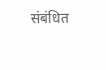संबंधित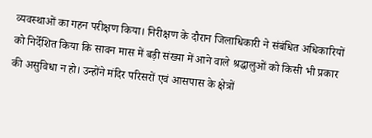व्यवस्थाओं का गहन परीक्षण किया। निरीक्षण के दौरान जिलाधिकारी ने संबंधित अधिकारियों को निर्देशित किया कि सावन मास में बड़ी संख्या में आने वाले श्रद्धालुओं को किसी भी प्रकार की असुविधा न हो। उन्होंने मंदिर परिसरों एवं आसपास के क्षेत्रों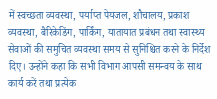में स्वच्छता व्यवस्था, पर्याप्त पेयजल, शौचालय, प्रकाश व्यवस्था, बैरिकेडिंग, पार्किंग, यातायात प्रबंधन तथा स्वास्थ्य सेवाओं की समुचित व्यवस्था समय से सुनिश्चित करने के निर्देश दिए। उन्होंने कहा कि सभी विभाग आपसी समन्वय के साथ कार्य करें तथा प्रत्येक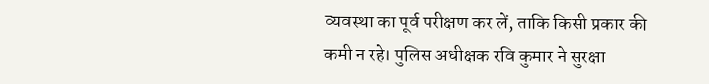व्यवस्था का पूर्व परीक्षण कर लें, ताकि किसी प्रकार की कमी न रहे। पुलिस अधीक्षक रवि कुमार ने सुरक्षा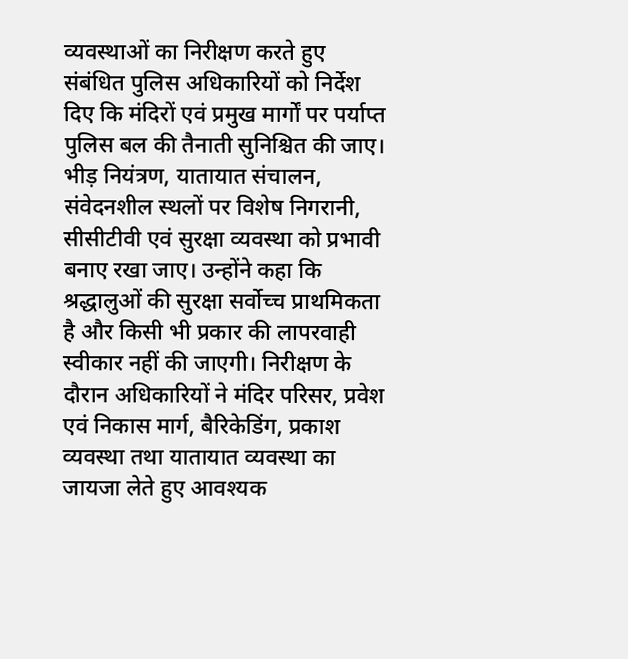व्यवस्थाओं का निरीक्षण करते हुए संबंधित पुलिस अधिकारियों को निर्देश दिए कि मंदिरों एवं प्रमुख मार्गों पर पर्याप्त पुलिस बल की तैनाती सुनिश्चित की जाए। भीड़ नियंत्रण, यातायात संचालन, संवेदनशील स्थलों पर विशेष निगरानी, सीसीटीवी एवं सुरक्षा व्यवस्था को प्रभावी बनाए रखा जाए। उन्होंने कहा कि श्रद्धालुओं की सुरक्षा सर्वोच्च प्राथमिकता है और किसी भी प्रकार की लापरवाही स्वीकार नहीं की जाएगी। निरीक्षण के दौरान अधिकारियों ने मंदिर परिसर, प्रवेश एवं निकास मार्ग, बैरिकेडिंग, प्रकाश व्यवस्था तथा यातायात व्यवस्था का जायजा लेते हुए आवश्यक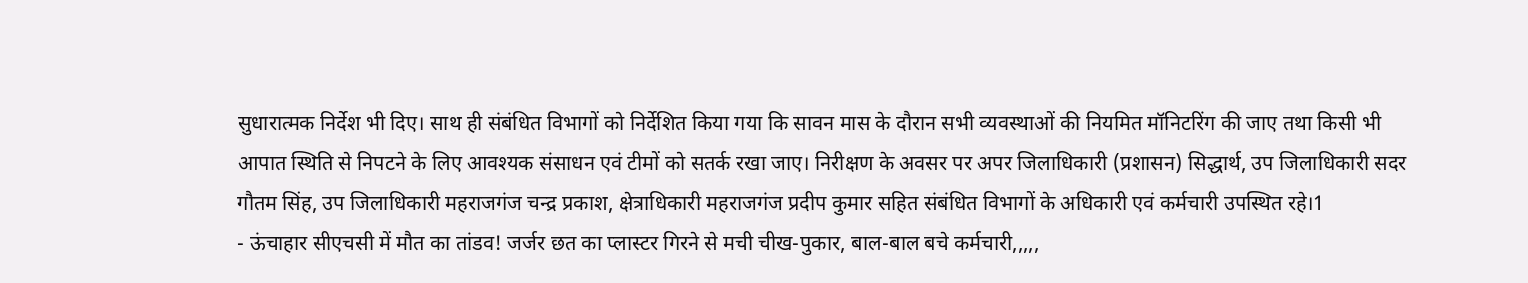सुधारात्मक निर्देश भी दिए। साथ ही संबंधित विभागों को निर्देशित किया गया कि सावन मास के दौरान सभी व्यवस्थाओं की नियमित मॉनिटरिंग की जाए तथा किसी भी आपात स्थिति से निपटने के लिए आवश्यक संसाधन एवं टीमों को सतर्क रखा जाए। निरीक्षण के अवसर पर अपर जिलाधिकारी (प्रशासन) सिद्धार्थ, उप जिलाधिकारी सदर गौतम सिंह, उप जिलाधिकारी महराजगंज चन्द्र प्रकाश, क्षेत्राधिकारी महराजगंज प्रदीप कुमार सहित संबंधित विभागों के अधिकारी एवं कर्मचारी उपस्थित रहे।1
- ऊंचाहार सीएचसी में मौत का तांडव! जर्जर छत का प्लास्टर गिरने से मची चीख-पुकार, बाल-बाल बचे कर्मचारी,,,,,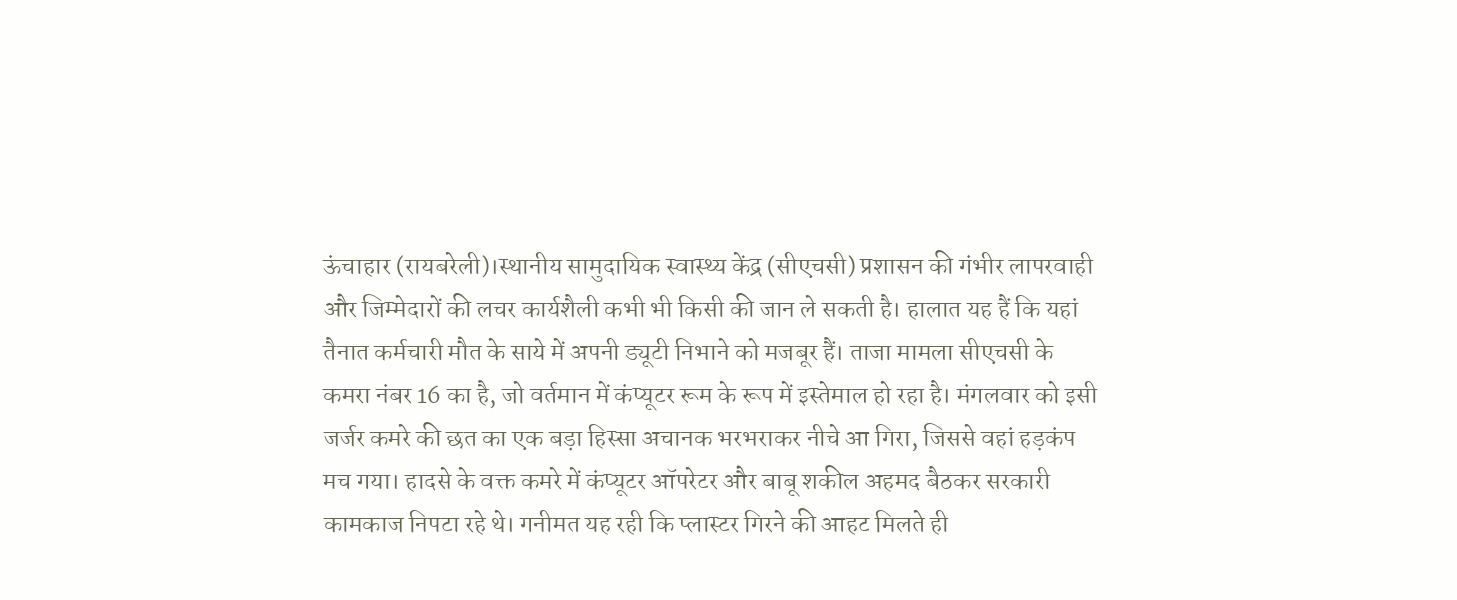ऊंचाहार (रायबरेली)।स्थानीय सामुदायिक स्वास्थ्य केंद्र (सीएचसी) प्रशासन की गंभीर लापरवाही और जिम्मेदारों की लचर कार्यशैली कभी भी किसी की जान ले सकती है। हालात यह हैं कि यहां तैनात कर्मचारी मौत के साये में अपनी ड्यूटी निभाने को मजबूर हैं। ताजा मामला सीएचसी के कमरा नंबर 16 का है, जो वर्तमान में कंप्यूटर रूम के रूप में इस्तेमाल हो रहा है। मंगलवार को इसी जर्जर कमरे की छत का एक बड़ा हिस्सा अचानक भरभराकर नीचे आ गिरा, जिससे वहां हड़कंप मच गया। हादसे के वक्त कमरे में कंप्यूटर ऑपरेटर और बाबू शकील अहमद बैठकर सरकारी कामकाज निपटा रहे थे। गनीमत यह रही कि प्लास्टर गिरने की आहट मिलते ही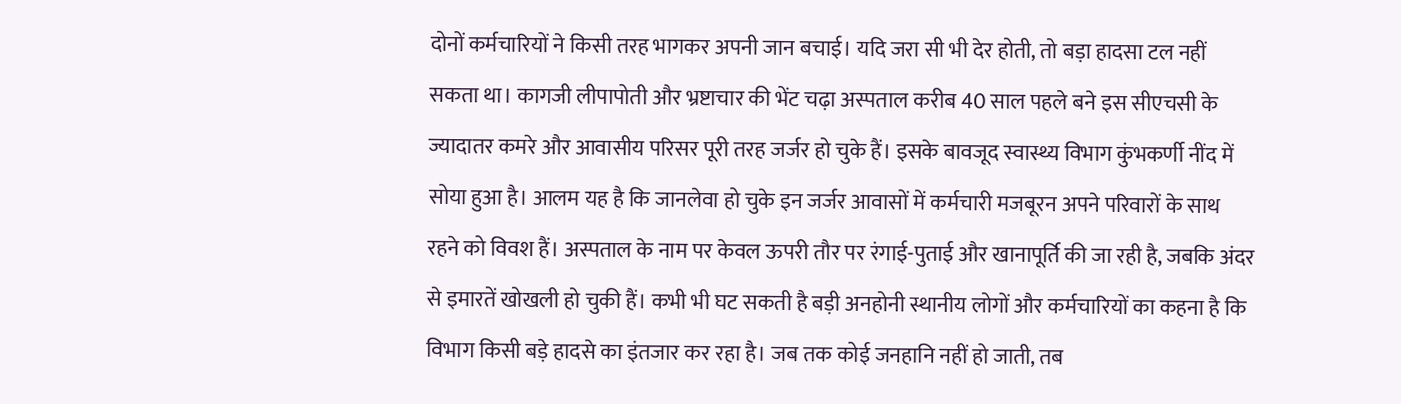दोनों कर्मचारियों ने किसी तरह भागकर अपनी जान बचाई। यदि जरा सी भी देर होती, तो बड़ा हादसा टल नहीं सकता था। कागजी लीपापोती और भ्रष्टाचार की भेंट चढ़ा अस्पताल करीब 40 साल पहले बने इस सीएचसी के ज्यादातर कमरे और आवासीय परिसर पूरी तरह जर्जर हो चुके हैं। इसके बावजूद स्वास्थ्य विभाग कुंभकर्णी नींद में सोया हुआ है। आलम यह है कि जानलेवा हो चुके इन जर्जर आवासों में कर्मचारी मजबूरन अपने परिवारों के साथ रहने को विवश हैं। अस्पताल के नाम पर केवल ऊपरी तौर पर रंगाई-पुताई और खानापूर्ति की जा रही है, जबकि अंदर से इमारतें खोखली हो चुकी हैं। कभी भी घट सकती है बड़ी अनहोनी स्थानीय लोगों और कर्मचारियों का कहना है कि विभाग किसी बड़े हादसे का इंतजार कर रहा है। जब तक कोई जनहानि नहीं हो जाती, तब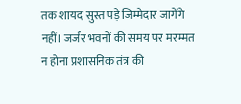तक शायद सुस्त पड़े जिम्मेदार जागेंगे नहीं। जर्जर भवनों की समय पर मरम्मत न होना प्रशासनिक तंत्र की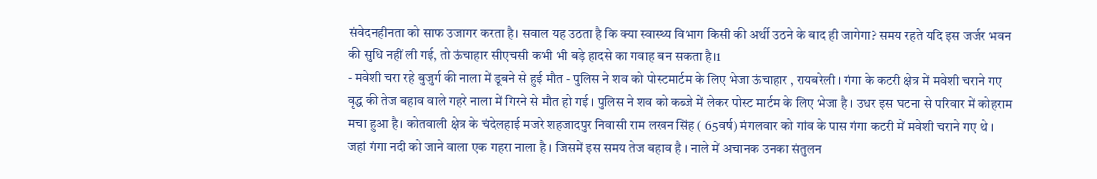संवेदनहीनता को साफ उजागर करता है। सवाल यह उठता है कि क्या स्वास्थ्य विभाग किसी की अर्थी उठने के बाद ही जागेगा? समय रहते यदि इस जर्जर भवन की सुधि नहीं ली गई, तो ऊंचाहार सीएचसी कभी भी बड़े हादसे का गवाह बन सकता है।1
- मवेशी चरा रहे बुजुर्ग की नाला में डूबने से हुई मौत - पुलिस ने शव को पोस्टमार्टम के लिए भेजा ऊंचाहार , रायबरेली । गंगा के कटरी क्षेत्र में मवेशी चराने गए वृद्ध की तेज बहाव वाले गहरे नाला में गिरने से मौत हो गई । पुलिस ने शव को कब्जे में लेकर पोस्ट मार्टम के लिए भेजा है । उधर इस घटना से परिवार में कोहराम मचा हुआ है। कोतवाली क्षेत्र के चंदेलहाई मजरे शहजादपुर निवासी राम लखन सिंह ( 65वर्ष) मंगलवार को गांव के पास गंगा कटरी में मवेशी चराने गए थे । जहां गंगा नदी को जाने वाला एक गहरा नाला है । जिसमें इस समय तेज बहाव है । नाले में अचानक उनका संतुलन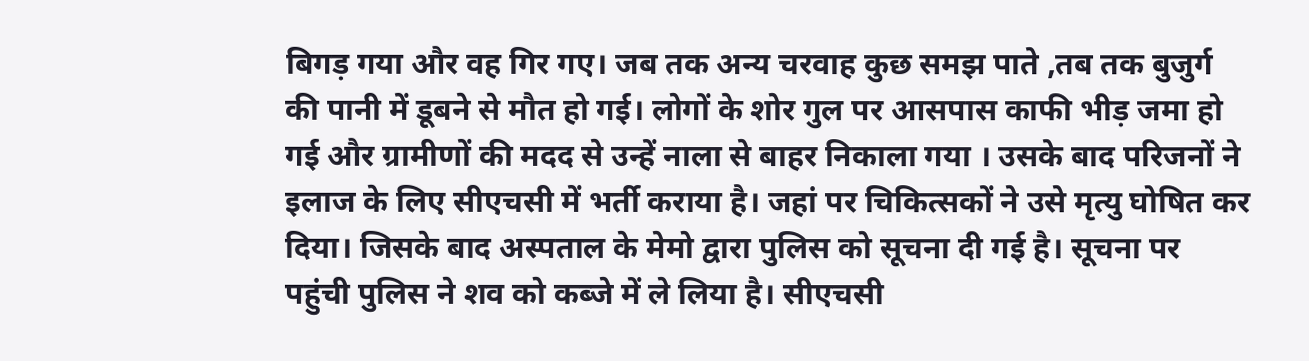बिगड़ गया और वह गिर गए। जब तक अन्य चरवाह कुछ समझ पाते ,तब तक बुजुर्ग की पानी में डूबने से मौत हो गई। लोगों के शोर गुल पर आसपास काफी भीड़ जमा हो गई और ग्रामीणों की मदद से उन्हें नाला से बाहर निकाला गया । उसके बाद परिजनों ने इलाज के लिए सीएचसी में भर्ती कराया है। जहां पर चिकित्सकों ने उसे मृत्यु घोषित कर दिया। जिसके बाद अस्पताल के मेमो द्वारा पुलिस को सूचना दी गई है। सूचना पर पहुंची पुलिस ने शव को कब्जे में ले लिया है। सीएचसी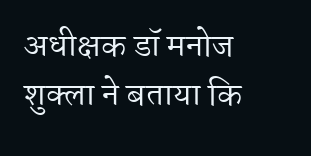अधीक्षक डॉ मनोज शुक्ला ने बताया कि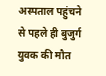अस्पताल पहुंचने से पहले ही बुजुर्ग युवक की मौत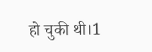हो चुकी थी।1